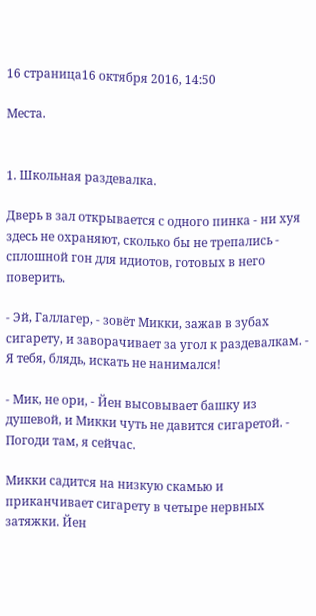16 страница16 октября 2016, 14:50

Места.


1. Школьная раздевалка.

Дверь в зал открывается с одного пинка - ни хуя здесь не охраняют, сколько бы не трепались - сплошной гон для идиотов, готовых в него поверить.

- Эй, Галлагер, - зовёт Микки, зажав в зубах сигарету, и заворачивает за угол к раздевалкам. - Я тебя, блядь, искать не нанимался!

- Мик, не ори, - Йен высовывает башку из душевой, и Микки чуть не давится сигаретой. - Погоди там, я сейчас.

Микки садится на низкую скамью и приканчивает сигарету в четыре нервных затяжки. Йен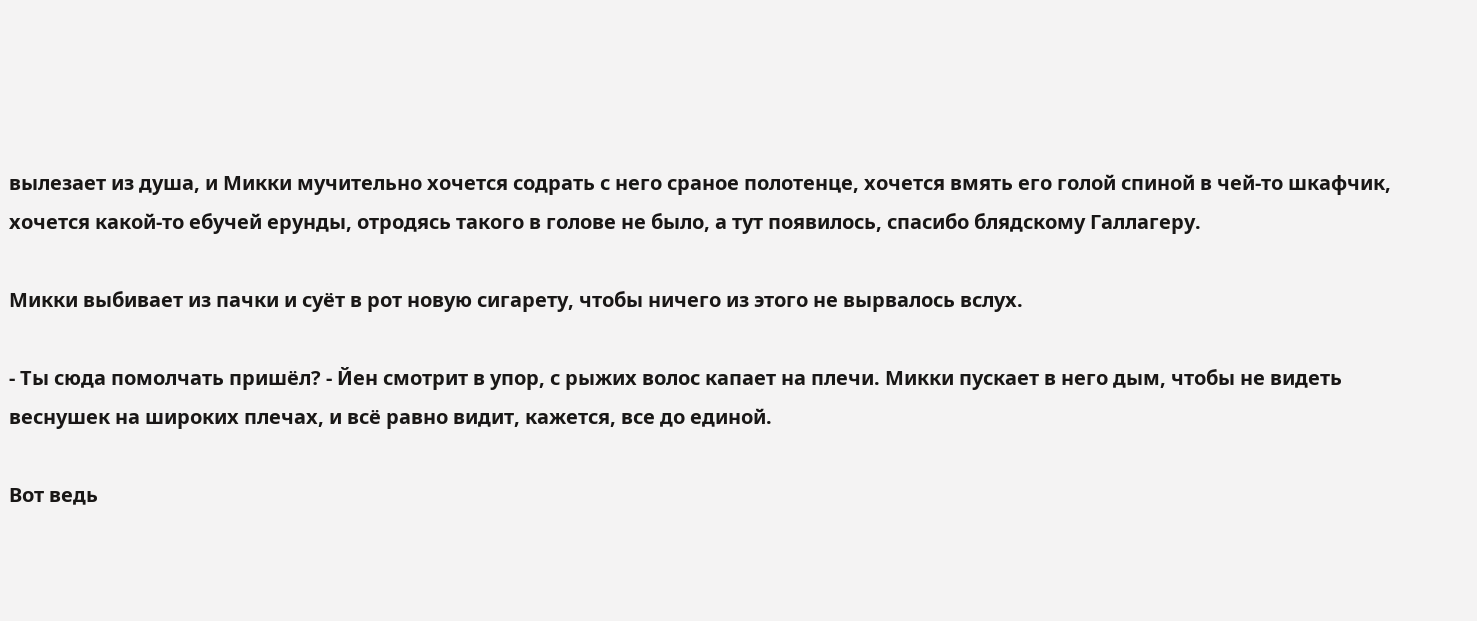вылезает из душа, и Микки мучительно хочется содрать с него сраное полотенце, хочется вмять его голой спиной в чей-то шкафчик, хочется какой-то ебучей ерунды, отродясь такого в голове не было, а тут появилось, спасибо блядскому Галлагеру.

Микки выбивает из пачки и суёт в рот новую сигарету, чтобы ничего из этого не вырвалось вслух.

- Ты сюда помолчать пришёл? - Йен смотрит в упор, с рыжих волос капает на плечи. Микки пускает в него дым, чтобы не видеть веснушек на широких плечах, и всё равно видит, кажется, все до единой.

Вот ведь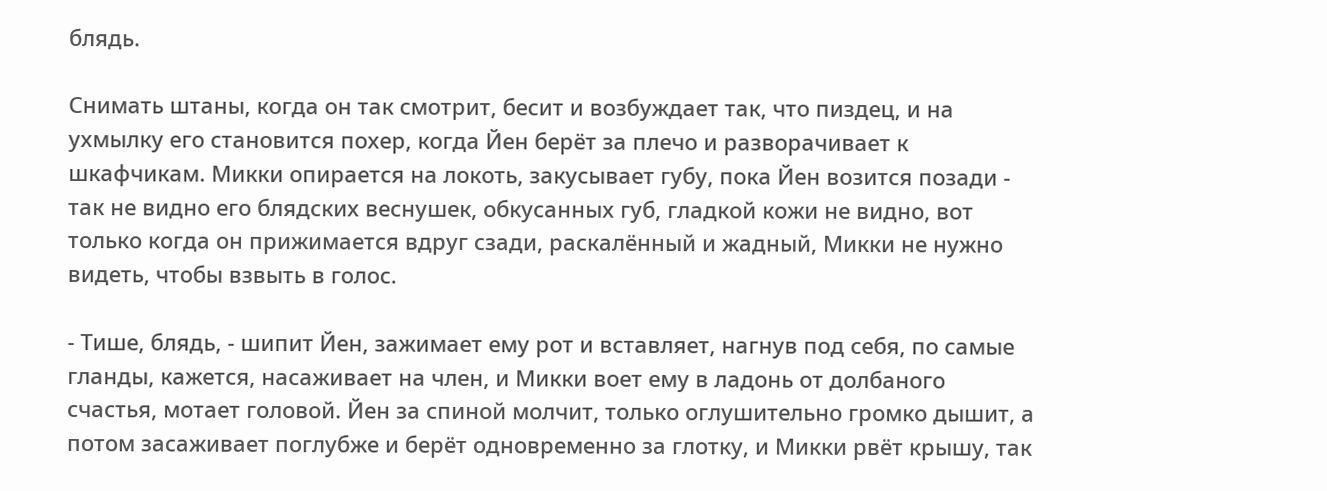блядь.

Снимать штаны, когда он так смотрит, бесит и возбуждает так, что пиздец, и на ухмылку его становится похер, когда Йен берёт за плечо и разворачивает к шкафчикам. Микки опирается на локоть, закусывает губу, пока Йен возится позади - так не видно его блядских веснушек, обкусанных губ, гладкой кожи не видно, вот только когда он прижимается вдруг сзади, раскалённый и жадный, Микки не нужно видеть, чтобы взвыть в голос.

- Тише, блядь, - шипит Йен, зажимает ему рот и вставляет, нагнув под себя, по самые гланды, кажется, насаживает на член, и Микки воет ему в ладонь от долбаного счастья, мотает головой. Йен за спиной молчит, только оглушительно громко дышит, а потом засаживает поглубже и берёт одновременно за глотку, и Микки рвёт крышу, так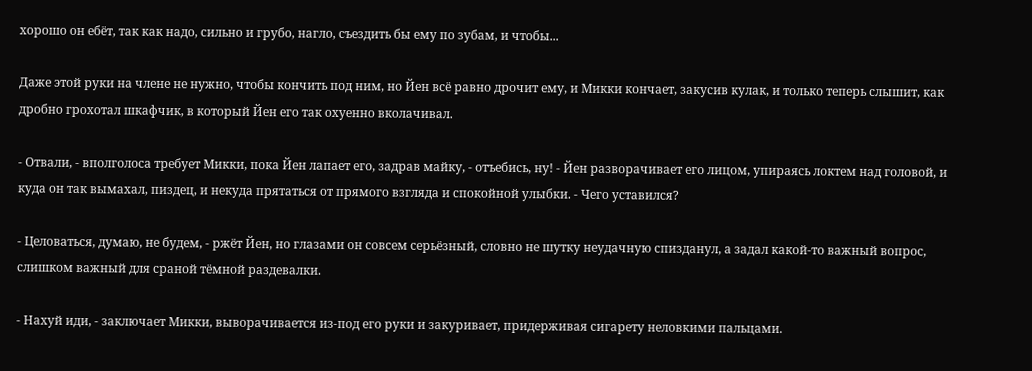хорошо он ебёт, так как надо, сильно и грубо, нагло, съездить бы ему по зубам, и чтобы...

Даже этой руки на члене не нужно, чтобы кончить под ним, но Йен всё равно дрочит ему, и Микки кончает, закусив кулак, и только теперь слышит, как дробно грохотал шкафчик, в который Йен его так охуенно вколачивал.

- Отвали, - вполголоса требует Микки, пока Йен лапает его, задрав майку, - отъебись, ну! - Йен разворачивает его лицом, упираясь локтем над головой, и куда он так вымахал, пиздец, и некуда прятаться от прямого взгляда и спокойной улыбки. - Чего уставился?

- Целоваться, думаю, не будем, - ржёт Йен, но глазами он совсем серьёзный, словно не шутку неудачную спизданул, а задал какой-то важный вопрос, слишком важный для сраной тёмной раздевалки.

- Нахуй иди, - заключает Микки, выворачивается из-под его руки и закуривает, придерживая сигарету неловкими пальцами.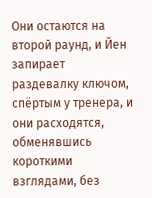Они остаются на второй раунд, и Йен запирает раздевалку ключом, спёртым у тренера, и они расходятся, обменявшись короткими взглядами, без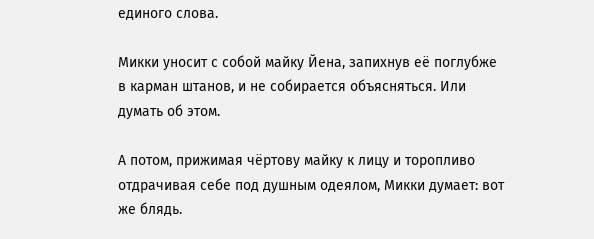единого слова.

Микки уносит с собой майку Йена, запихнув её поглубже в карман штанов, и не собирается объясняться. Или думать об этом.

А потом, прижимая чёртову майку к лицу и торопливо отдрачивая себе под душным одеялом, Микки думает: вот же блядь.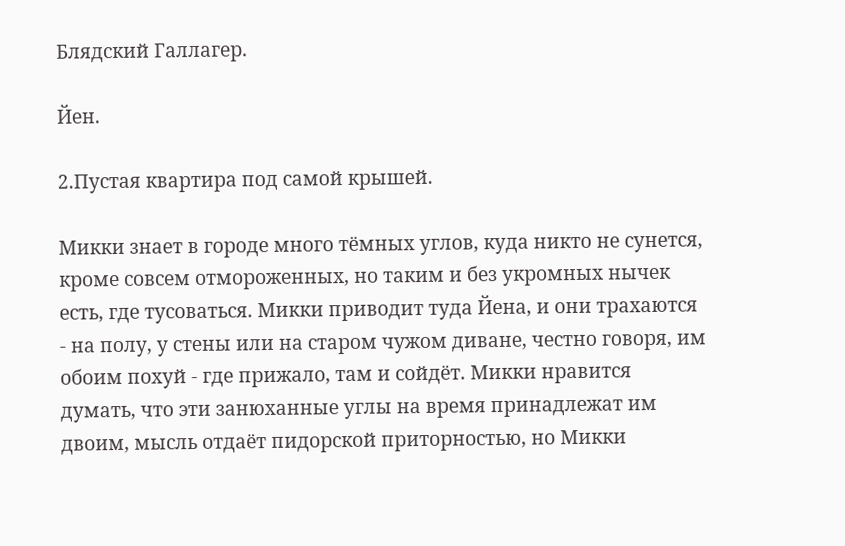Блядский Галлагер.

Йен.

2.Пустая квартира под самой крышей.

Микки знает в городе много тёмных углов, куда никто не сунется, кроме совсем отмороженных, но таким и без укромных нычек есть, где тусоваться. Микки приводит туда Йена, и они трахаются - на полу, у стены или на старом чужом диване, честно говоря, им обоим похуй - где прижало, там и сойдёт. Микки нравится думать, что эти занюханные углы на время принадлежат им двоим, мысль отдаёт пидорской приторностью, но Микки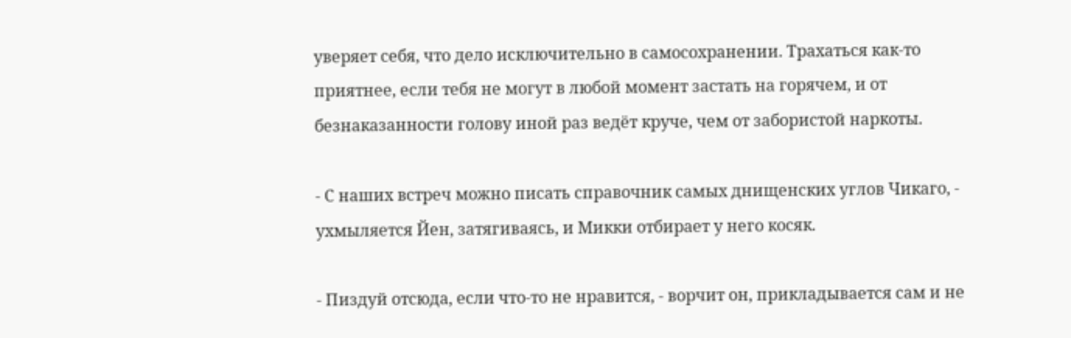уверяет себя, что дело исключительно в самосохранении. Трахаться как-то приятнее, если тебя не могут в любой момент застать на горячем, и от безнаказанности голову иной раз ведёт круче, чем от забористой наркоты.

- С наших встреч можно писать справочник самых днищенских углов Чикаго, - ухмыляется Йен, затягиваясь, и Микки отбирает у него косяк.

- Пиздуй отсюда, если что-то не нравится, - ворчит он, прикладывается сам и не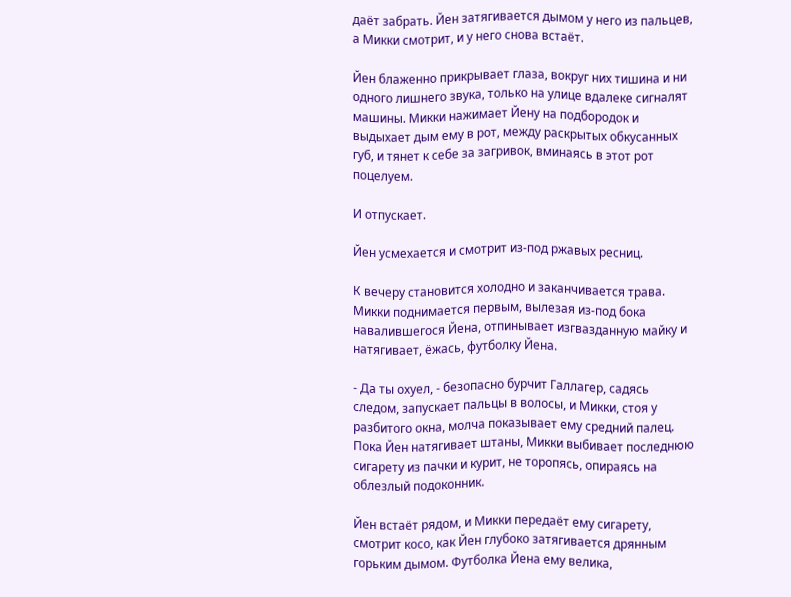даёт забрать. Йен затягивается дымом у него из пальцев, а Микки смотрит, и у него снова встаёт.

Йен блаженно прикрывает глаза, вокруг них тишина и ни одного лишнего звука, только на улице вдалеке сигналят машины. Микки нажимает Йену на подбородок и выдыхает дым ему в рот, между раскрытых обкусанных губ, и тянет к себе за загривок, вминаясь в этот рот поцелуем.

И отпускает.

Йен усмехается и смотрит из-под ржавых ресниц.

К вечеру становится холодно и заканчивается трава. Микки поднимается первым, вылезая из-под бока навалившегося Йена, отпинывает изгвазданную майку и натягивает, ёжась, футболку Йена.

- Да ты охуел, - безопасно бурчит Галлагер, садясь следом, запускает пальцы в волосы, и Микки, стоя у разбитого окна, молча показывает ему средний палец. Пока Йен натягивает штаны, Микки выбивает последнюю сигарету из пачки и курит, не торопясь, опираясь на облезлый подоконник.

Йен встаёт рядом, и Микки передаёт ему сигарету, смотрит косо, как Йен глубоко затягивается дрянным горьким дымом. Футболка Йена ему велика,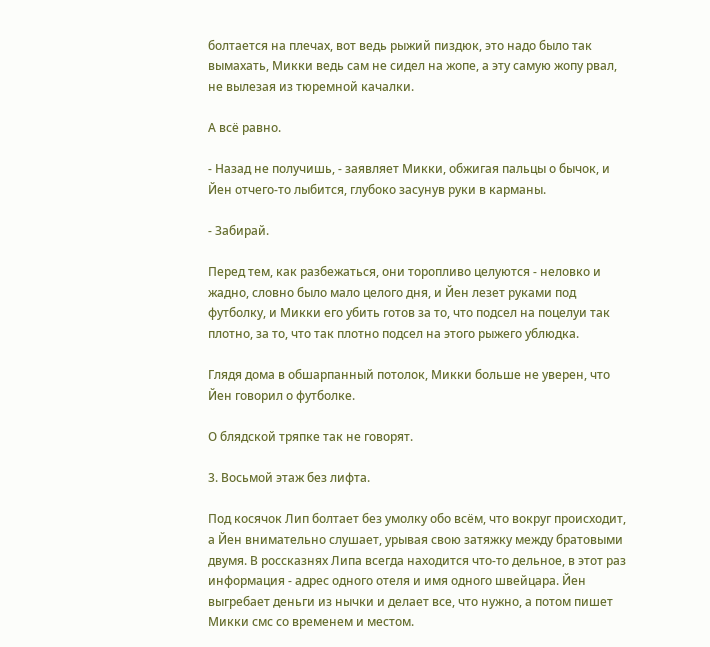болтается на плечах, вот ведь рыжий пиздюк, это надо было так вымахать, Микки ведь сам не сидел на жопе, а эту самую жопу рвал, не вылезая из тюремной качалки.

А всё равно.

- Назад не получишь, - заявляет Микки, обжигая пальцы о бычок, и Йен отчего-то лыбится, глубоко засунув руки в карманы.

- Забирай.

Перед тем, как разбежаться, они торопливо целуются - неловко и жадно, словно было мало целого дня, и Йен лезет руками под футболку, и Микки его убить готов за то, что подсел на поцелуи так плотно, за то, что так плотно подсел на этого рыжего ублюдка.

Глядя дома в обшарпанный потолок, Микки больше не уверен, что Йен говорил о футболке.

О блядской тряпке так не говорят.

3. Восьмой этаж без лифта.

Под косячок Лип болтает без умолку обо всём, что вокруг происходит, а Йен внимательно слушает, урывая свою затяжку между братовыми двумя. В россказнях Липа всегда находится что-то дельное, в этот раз информация - адрес одного отеля и имя одного швейцара. Йен выгребает деньги из нычки и делает все, что нужно, а потом пишет Микки смс со временем и местом.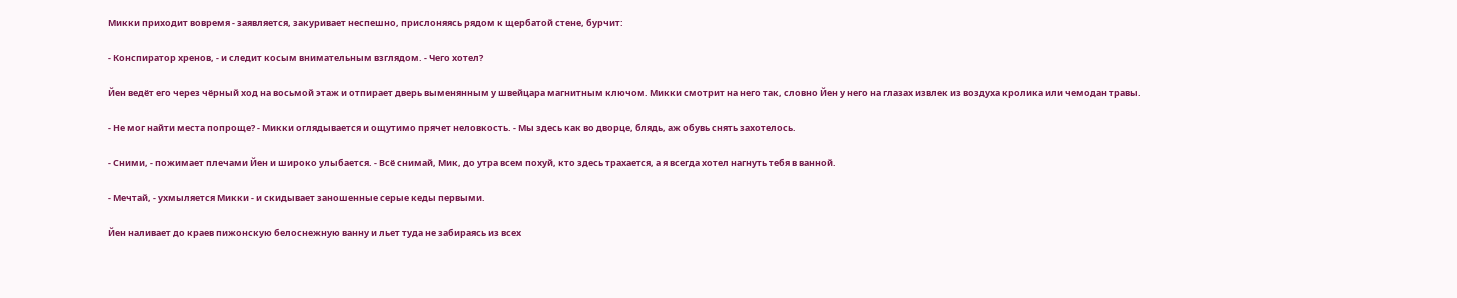Микки приходит вовремя - заявляется, закуривает неспешно, прислоняясь рядом к щербатой стене, бурчит:

- Конспиратор хренов, - и следит косым внимательным взглядом. - Чего хотел?

Йен ведёт его через чёрный ход на восьмой этаж и отпирает дверь выменянным у швейцара магнитным ключом. Микки смотрит на него так, словно Йен у него на глазах извлек из воздуха кролика или чемодан травы.

- Не мог найти места попроще? - Микки оглядывается и ощутимо прячет неловкость. - Мы здесь как во дворце, блядь, аж обувь снять захотелось.

- Сними, - пожимает плечами Йен и широко улыбается. - Всё снимай, Мик, до утра всем похуй, кто здесь трахается, а я всегда хотел нагнуть тебя в ванной.

- Мечтай, - ухмыляется Микки - и скидывает заношенные серые кеды первыми.

Йен наливает до краев пижонскую белоснежную ванну и льет туда не забираясь из всех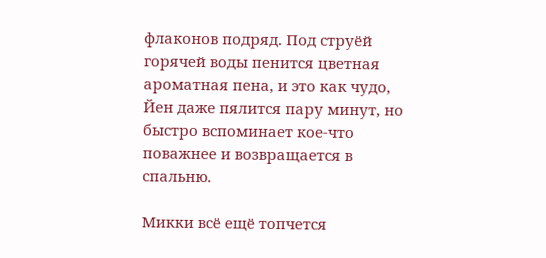флаконов подряд. Под струёй горячей воды пенится цветная ароматная пена, и это как чудо, Йен даже пялится пару минут, но быстро вспоминает кое-что поважнее и возвращается в спальню.

Микки всё ещё топчется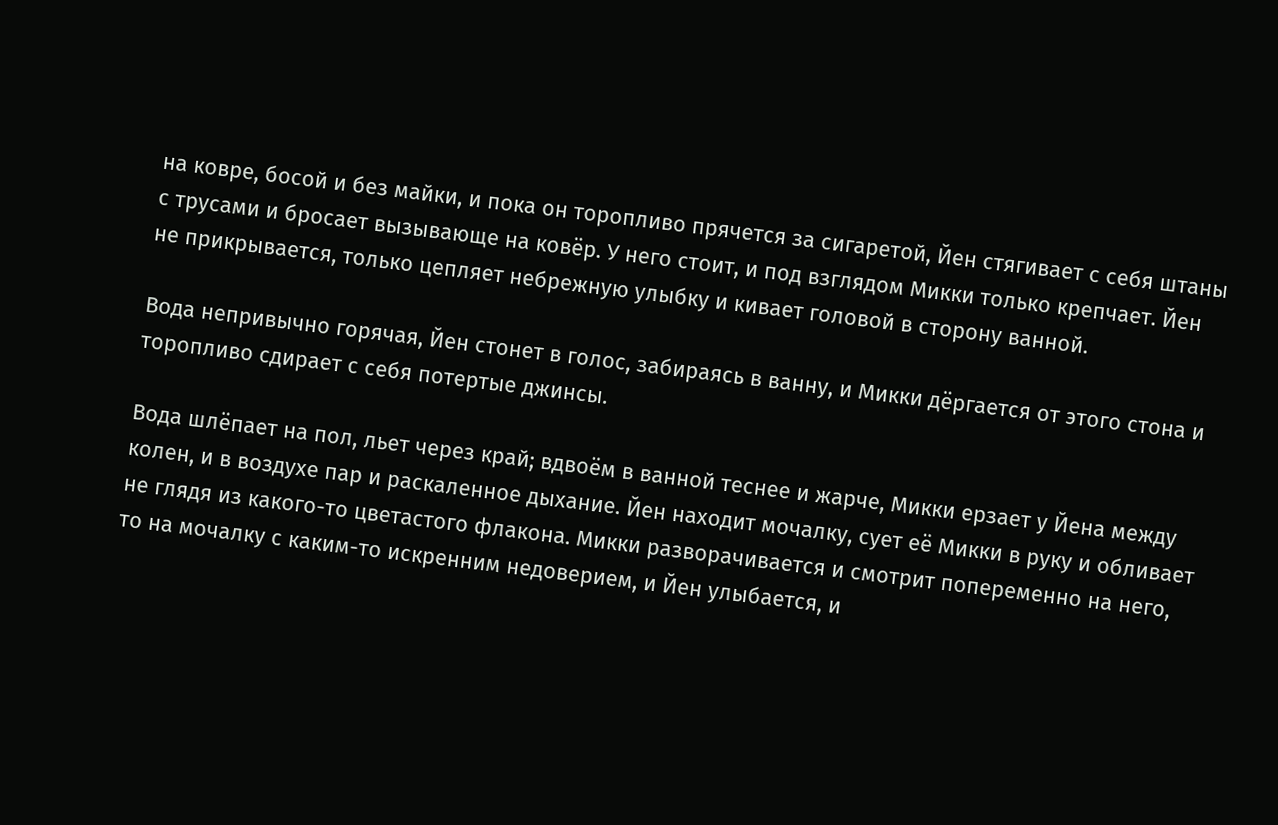на ковре, босой и без майки, и пока он торопливо прячется за сигаретой, Йен стягивает с себя штаны с трусами и бросает вызывающе на ковёр. У него стоит, и под взглядом Микки только крепчает. Йен не прикрывается, только цепляет небрежную улыбку и кивает головой в сторону ванной.

Вода непривычно горячая, Йен стонет в голос, забираясь в ванну, и Микки дёргается от этого стона и торопливо сдирает с себя потертые джинсы.

Вода шлёпает на пол, льет через край; вдвоём в ванной теснее и жарче, Микки ерзает у Йена между колен, и в воздухе пар и раскаленное дыхание. Йен находит мочалку, сует её Микки в руку и обливает не глядя из какого-то цветастого флакона. Микки разворачивается и смотрит попеременно на него, то на мочалку с каким-то искренним недоверием, и Йен улыбается, и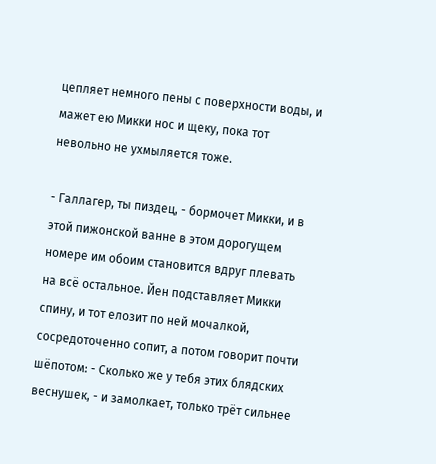цепляет немного пены с поверхности воды, и мажет ею Микки нос и щеку, пока тот невольно не ухмыляется тоже.

- Галлагер, ты пиздец, - бормочет Микки, и в этой пижонской ванне в этом дорогущем номере им обоим становится вдруг плевать на всё остальное. Йен подставляет Микки спину, и тот елозит по ней мочалкой, сосредоточенно сопит, а потом говорит почти шёпотом: - Сколько же у тебя этих блядских веснушек, - и замолкает, только трёт сильнее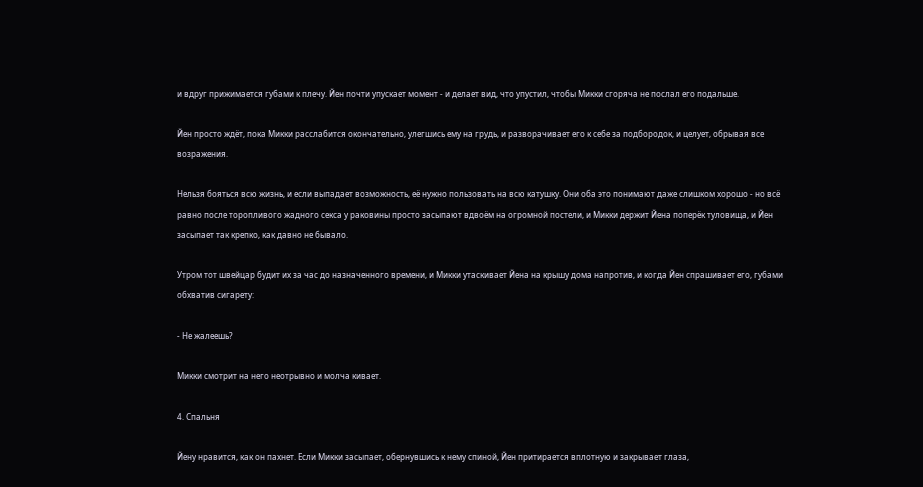и вдруг прижимается губами к плечу. Йен почти упускает момент - и делает вид, что упустил, чтобы Микки сгоряча не послал его подальше.

Йен просто ждёт, пока Микки расслабится окончательно, улегшись ему на грудь, и разворачивает его к себе за подбородок, и целует, обрывая все возражения.

Нельзя бояться всю жизнь, и если выпадает возможность, её нужно пользовать на всю катушку. Они оба это понимают даже слишком хорошо - но всё равно после торопливого жадного секса у раковины просто засыпают вдвоём на огромной постели, и Микки держит Йена поперёк туловища, и Йен засыпает так крепко, как давно не бывало.

Утром тот швейцар будит их за час до назначенного времени, и Микки утаскивает Йена на крышу дома напротив, и когда Йен спрашивает его, губами обхватив сигарету:

- Не жалеешь?

Микки смотрит на него неотрывно и молча кивает.

4. Спальня

Йену нравится, как он пахнет. Если Микки засыпает, обернувшись к нему спиной, Йен притирается вплотную и закрывает глаза,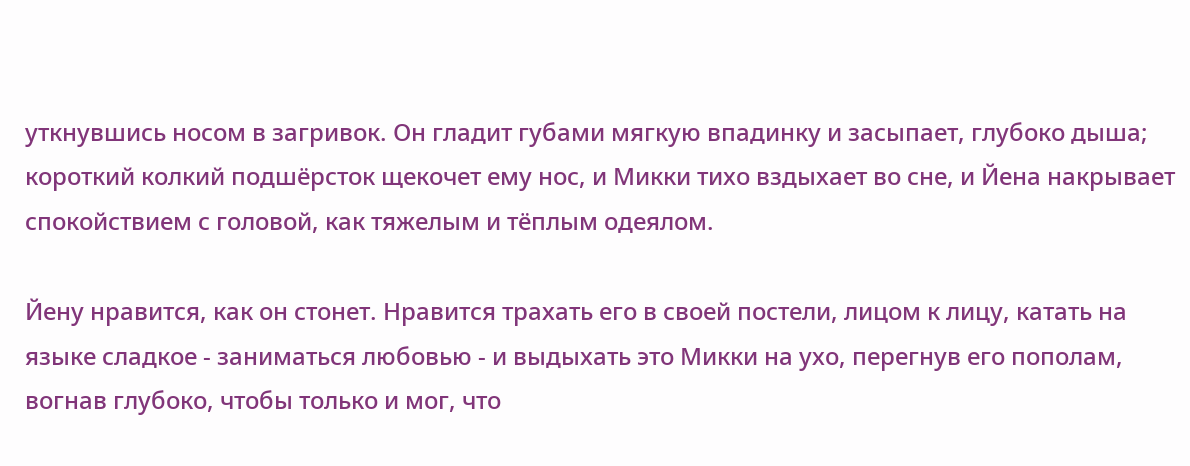уткнувшись носом в загривок. Он гладит губами мягкую впадинку и засыпает, глубоко дыша; короткий колкий подшёрсток щекочет ему нос, и Микки тихо вздыхает во сне, и Йена накрывает спокойствием с головой, как тяжелым и тёплым одеялом.

Йену нравится, как он стонет. Нравится трахать его в своей постели, лицом к лицу, катать на языке сладкое - заниматься любовью - и выдыхать это Микки на ухо, перегнув его пополам, вогнав глубоко, чтобы только и мог, что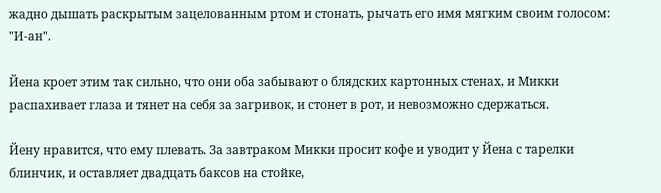жадно дышать раскрытым зацелованным ртом и стонать, рычать его имя мягким своим голосом: "И-ан".

Йена кроет этим так сильно, что они оба забывают о блядских картонных стенах, и Микки распахивает глаза и тянет на себя за загривок, и стонет в рот, и невозможно сдержаться.

Йену нравится, что ему плевать. За завтраком Микки просит кофе и уводит у Йена с тарелки блинчик, и оставляет двадцать баксов на стойке,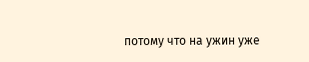потому что на ужин уже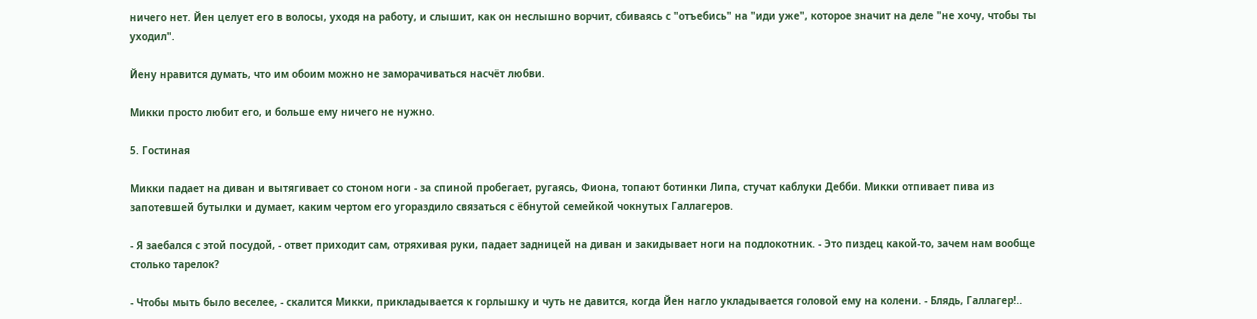ничего нет. Йен целует его в волосы, уходя на работу, и слышит, как он неслышно ворчит, сбиваясь с "отъебись" на "иди уже", которое значит на деле "не хочу, чтобы ты уходил".

Йену нравится думать, что им обоим можно не заморачиваться насчёт любви.

Микки просто любит его, и больше ему ничего не нужно.

5. Гостиная

Микки падает на диван и вытягивает со стоном ноги - за спиной пробегает, ругаясь, Фиона, топают ботинки Липа, стучат каблуки Дебби. Микки отпивает пива из запотевшей бутылки и думает, каким чертом его угораздило связаться с ёбнутой семейкой чокнутых Галлагеров.

- Я заебался с этой посудой, - ответ приходит сам, отряхивая руки, падает задницей на диван и закидывает ноги на подлокотник. - Это пиздец какой-то, зачем нам вообще столько тарелок?

- Чтобы мыть было веселее, - скалится Микки, прикладывается к горлышку и чуть не давится, когда Йен нагло укладывается головой ему на колени. - Блядь, Галлагер!..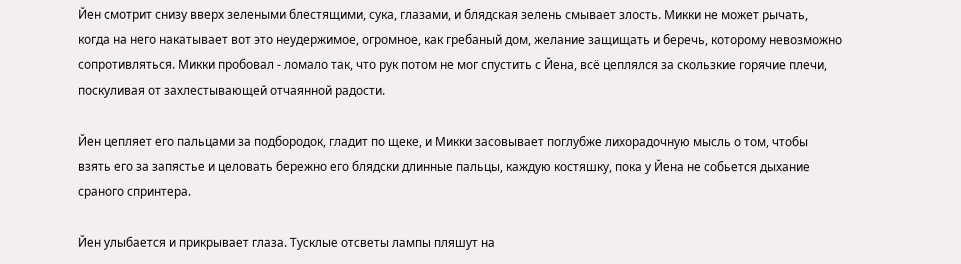Йен смотрит снизу вверх зелеными блестящими, сука, глазами, и блядская зелень смывает злость. Микки не может рычать, когда на него накатывает вот это неудержимое, огромное, как гребаный дом, желание защищать и беречь, которому невозможно сопротивляться. Микки пробовал - ломало так, что рук потом не мог спустить с Йена, всё цеплялся за скользкие горячие плечи, поскуливая от захлестывающей отчаянной радости.

Йен цепляет его пальцами за подбородок, гладит по щеке, и Микки засовывает поглубже лихорадочную мысль о том, чтобы взять его за запястье и целовать бережно его блядски длинные пальцы, каждую костяшку, пока у Йена не собьется дыхание сраного спринтера.

Йен улыбается и прикрывает глаза. Тусклые отсветы лампы пляшут на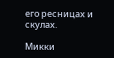его ресницах и скулах.

Микки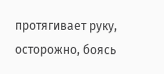протягивает руку, осторожно, боясь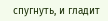спугнуть, и гладит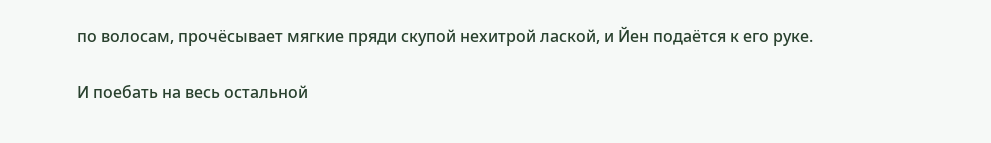по волосам, прочёсывает мягкие пряди скупой нехитрой лаской, и Йен подаётся к его руке.

И поебать на весь остальной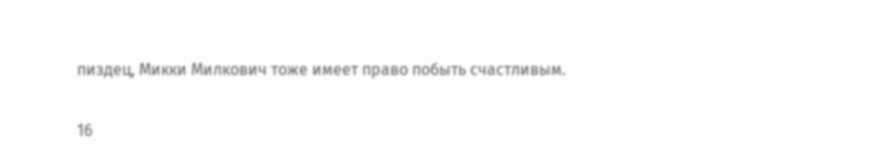пиздец, Микки Милкович тоже имеет право побыть счастливым.


16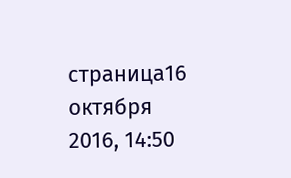страница16 октября 2016, 14:50